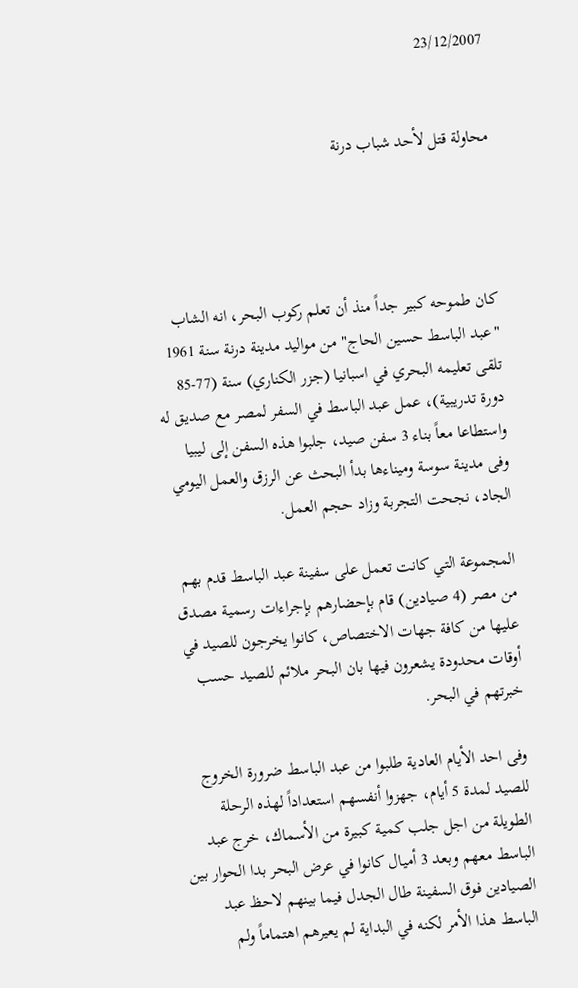23/12/2007


محاولة قتل لأحد شباب درنة




كان طموحه كبير جداً منذ أن تعلم ركوب البحر، انه الشاب "عبد الباسط حسين الحاج" من مواليد مدينة درنة سنة 1961 تلقى تعليمه البحري في اسبانيا (جزر الكناري) سنة (77-85 دورة تدريبية)، عمل عبد الباسط في السفر لمصر مع صديق له واستطاعا معاً بناء 3 سفن صيد، جلبوا هذه السفن إلى ليبيا وفى مدينة سوسة وميناءها بدأ البحث عن الرزق والعمل اليومي الجاد، نجحت التجربة وزاد حجم العمل.

المجموعة التي كانت تعمل على سفينة عبد الباسط قدم بهم من مصر (4 صيادين) قام بإحضارهم بإجراءات رسمية مصدق عليها من كافة جهات الاختصاص، كانوا يخرجون للصيد في أوقات محدودة يشعرون فيها بان البحر ملائم للصيد حسب خبرتهم في البحر.

وفى احد الأيام العادية طلبوا من عبد الباسط ضرورة الخروج للصيد لمدة 5 أيام، جهزوا أنفسهم استعداداً لهذه الرحلة الطويلة من اجل جلب كمية كبيرة من الأسماك، خرج عبد الباسط معهم وبعد 3 أميال كانوا في عرض البحر بدا الحوار بين الصيادين فوق السفينة طال الجدل فيما بينهم لاحظ عبد الباسط هذا الأمر لكنه في البداية لم يعيرهم اهتماماً ولم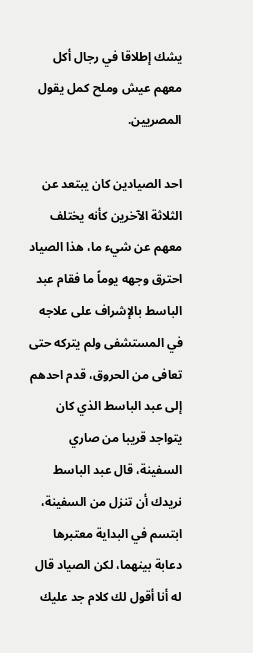يشك إطلاقا في رجال أكل معهم عيش وملح كمل يقول المصريين.

احد الصيادين كان يبتعد عن الثلاثة الآخرين كأنه يختلف معهم عن شيء ما، هذا الصياد احترق وجهه يوماً ما فقام عبد الباسط بالإشراف على علاجه في المستشفى ولم يتركه حتى تعافى من الحروق، قدم احدهم إلى عبد الباسط الذي كان يتواجد قريبا من صاري السفينة، قال عبد الباسط نريدك أن تنزل من السفينة، ابتسم في البداية معتبرها دعابة بينهما، لكن الصياد قال له أنا أقول لك كلام جد عليك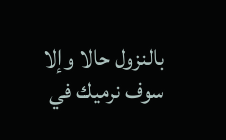بالنزول حالا وإلا سوف نرميك في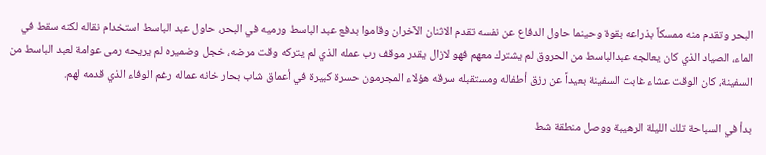البحر وتقدم منه ممسكاً بذراعه بقوة وحينما حاول الدفاع عن نفسه تقدم الاثنان الآخران وقاموا بدفع عبد الباسط ورميه في البحر، حاول عبد الباسط استخدام نقاله لكنه سقط في الماء، الصياد الذي كان يعالجه عبدالباسط من الحروق لم يشترك معهم فهو لازال يقدر موقف رب عمله الذي لم يتركه وقت مرضه، خجل وضميره لم يريحه رمى عوامة لعبد الباسط من السفينة، كان الوقت عشاء غابت السفينة بعيداً عن رزق أطفاله ومستقبله سرقه هؤلاء المجرمون حسرة كبيرة في أعماق شاب بحار خانه عماله رغم الوفاء الذي قدمه لهم.

بدأ في السباحة تلك الليلة الرهيبة ووصل منطقة شط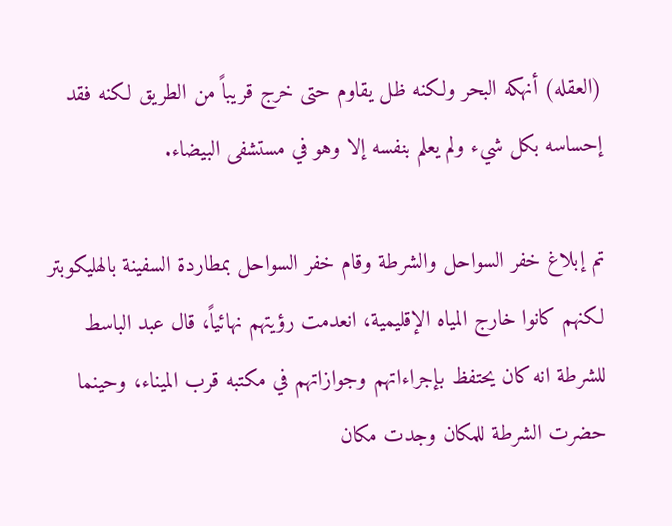(العقله) أنهكه البحر ولكنه ظل يقاوم حتى خرج قريباً من الطريق لكنه فقد إحساسه بكل شيء ولم يعلم بنفسه إلا وهو في مستشفى البيضاء.

تم إبلاغ خفر السواحل والشرطة وقام خفر السواحل بمطاردة السفينة بالهليكوبتر لكنهم كانوا خارج المياه الإقليمية، انعدمت رؤيتهم نهائياً، قال عبد الباسط للشرطة انه كان يحتفظ بإجراءاتهم وجوازاتهم في مكتبه قرب الميناء، وحينما حضرت الشرطة للمكان وجدت مكان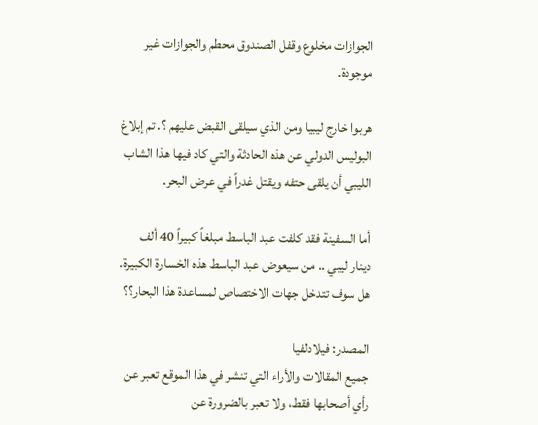الجوازات مخلوع وقفل الصندوق محطم والجوازات غير موجودة.

هربوا خارج ليبيا ومن الذي سيلقى القبض عليهم ؟. تم إبلاغ البوليس الدولي عن هذه الحادثة والتي كاد فيها هذا الشاب الليبي أن يلقى حتفه ويقتل غدراً في عرض البحر.

أما السفينة فقد كلفت عبد الباسط مبلغاً كبيراً 40 ألف دينار ليبي .. من سيعوض عبد الباسط هذه الخسارة الكبيرة. هل سوف تتدخل جهات الاختصاص لمساعدة هذا البحار؟؟

المصدر: فيلادلفيا
جميع المقالات والأراء التي تنشر في هذا الموقع تعبر عن رأي أصحابها فقط، ولا تعبر بالضرورة عن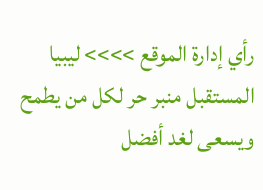رأي إدارة الموقع >>>> ليبيا المستقبل منبر حر لكل من يطمح ويسعى لغد أفضل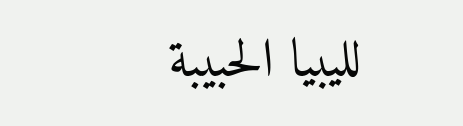لليبيا الحبيبة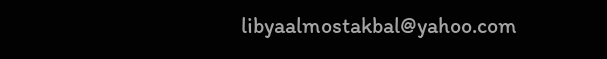libyaalmostakbal@yahoo.com